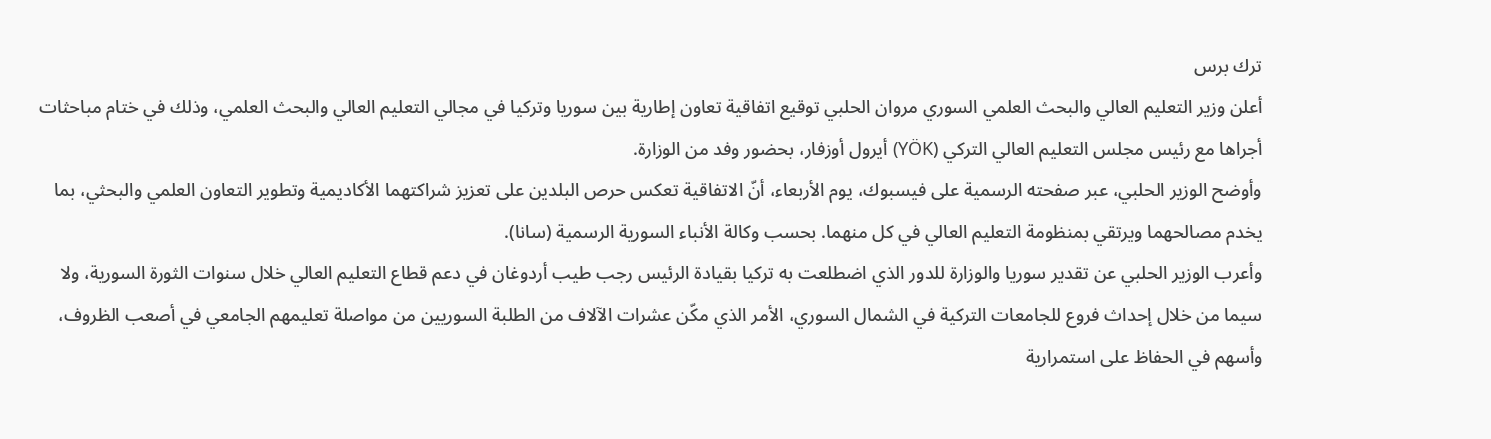ترك برس
أعلن وزير التعليم العالي والبحث العلمي السوري مروان الحلبي توقيع اتفاقية تعاون إطارية بين سوريا وتركيا في مجالي التعليم العالي والبحث العلمي، وذلك في ختام مباحثات أجراها مع رئيس مجلس التعليم العالي التركي (YÖK) أيرول أوزفار، بحضور وفد من الوزارة.
وأوضح الوزير الحلبي، عبر صفحته الرسمية على فيسبوك، يوم الأربعاء، أنّ الاتفاقية تعكس حرص البلدين على تعزيز شراكتهما الأكاديمية وتطوير التعاون العلمي والبحثي، بما يخدم مصالحهما ويرتقي بمنظومة التعليم العالي في كل منهما. بحسب وكالة الأنباء السورية الرسمية (سانا).
وأعرب الوزير الحلبي عن تقدير سوريا والوزارة للدور الذي اضطلعت به تركيا بقيادة الرئيس رجب طيب أردوغان في دعم قطاع التعليم العالي خلال سنوات الثورة السورية، ولا سيما من خلال إحداث فروع للجامعات التركية في الشمال السوري، الأمر الذي مكّن عشرات الآلاف من الطلبة السوريين من مواصلة تعليمهم الجامعي في أصعب الظروف، وأسهم في الحفاظ على استمرارية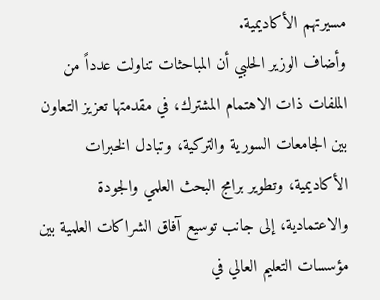مسيرتهم الأكاديمية.
وأضاف الوزير الحلبي أن المباحثات تناولت عدداً من الملفات ذات الاهتمام المشترك، في مقدمتها تعزيز التعاون بين الجامعات السورية والتركية، وتبادل الخبرات الأكاديمية، وتطوير برامج البحث العلمي والجودة والاعتمادية، إلى جانب توسيع آفاق الشراكات العلمية بين مؤسسات التعليم العالي في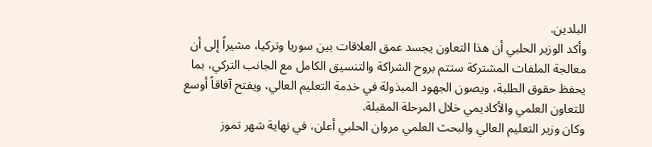البلدين.
وأكد الوزير الحلبي أن هذا التعاون يجسد عمق العلاقات بين سوريا وتركيا، مشيراً إلى أن معالجة الملفات المشتركة ستتم بروح الشراكة والتنسيق الكامل مع الجانب التركي، بما يحفظ حقوق الطلبة، ويصون الجهود المبذولة في خدمة التعليم العالي، ويفتح آفاقاً أوسع للتعاون العلمي والأكاديمي خلال المرحلة المقبلة.
وكان وزير التعليم العالي والبحث العلمي مروان الحلبي أعلن، في نهاية شهر تموز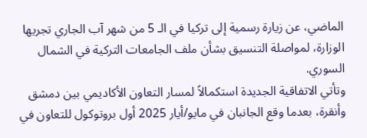الماضي، عن زيارة رسمية إلى تركيا في الـ 5 من شهر آب الجاري تجريها الوزارة، لمواصلة التنسيق بشأن ملف الجامعات التركية في الشمال السوري.
وتأتي الاتفاقية الجديدة استكمالاً لمسار التعاون الأكاديمي بين دمشق وأنقرة، بعدما وقع الجانبان في مايو/أيار 2025 أول بروتوكول للتعاون في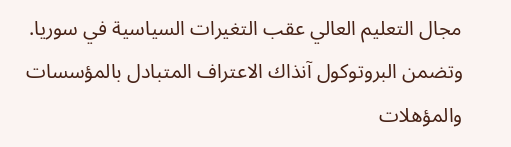مجال التعليم العالي عقب التغيرات السياسية في سوريا.
وتضمن البروتوكول آنذاك الاعتراف المتبادل بالمؤسسات والمؤهلات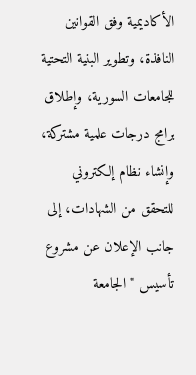الأكاديمية وفق القوانين النافذة، وتطوير البنية التحتية للجامعات السورية، وإطلاق برامج درجات علمية مشتركة، وإنشاء نظام إلكتروني للتحقق من الشهادات، إلى جانب الإعلان عن مشروع تأسيس "الجامعة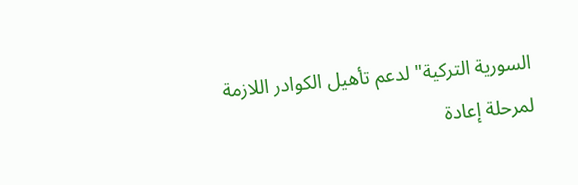السورية التركية" لدعم تأهيل الكوادر اللازمة لمرحلة إعادة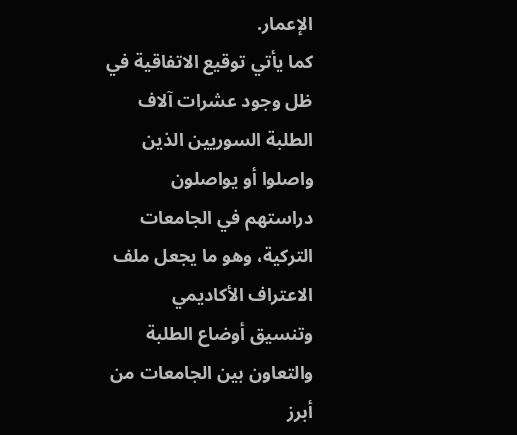الإعمار.
كما يأتي توقيع الاتفاقية في ظل وجود عشرات آلاف الطلبة السوريين الذين واصلوا أو يواصلون دراستهم في الجامعات التركية، وهو ما يجعل ملف الاعتراف الأكاديمي وتنسيق أوضاع الطلبة والتعاون بين الجامعات من أبرز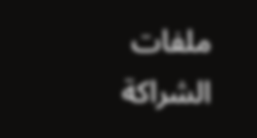ملفات الشراكة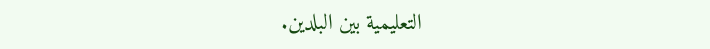التعليمية بين البلدين.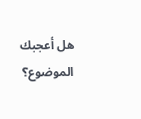هل أعجبك الموضوع؟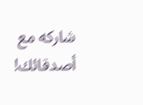شاركه مع أصدقائك!